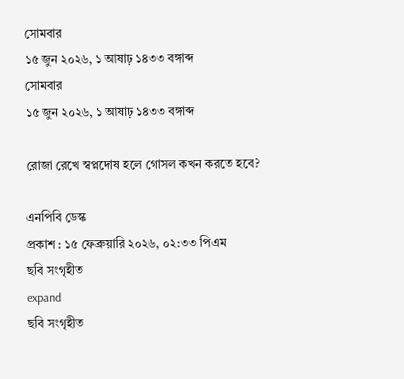সোমবার
১৫ জুন ২০২৬, ১ আষাঢ় ১৪৩৩ বঙ্গাব্দ
সোমবার
১৫ জুন ২০২৬, ১ আষাঢ় ১৪৩৩ বঙ্গাব্দ

রোজা রেখে স্বপ্নদোষ হলে গোসল কখন করতে হবে?

এনপিবি ডেস্ক
প্রকাশ : ১৫ ফেব্রুয়ারি ২০২৬, ০২:৩৩ পিএম
ছবি সংগৃহীত
expand
ছবি সংগৃহীত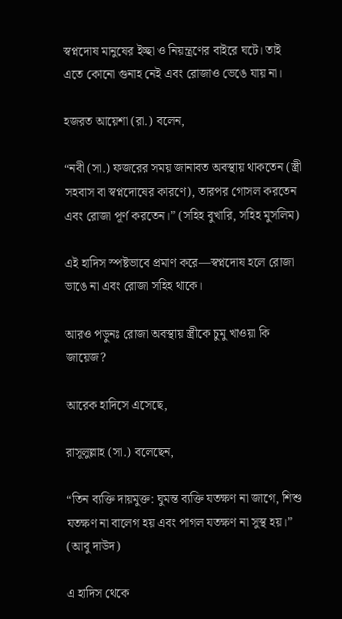স্বপ্নদোষ মানুষের ইচ্ছা ও নিয়ন্ত্রণের বাইরে ঘটে। তাই এতে কোনো গুনাহ নেই এবং রোজাও ভেঙে যায় না।

হজরত আয়েশা (রা.) বলেন,

“নবী (সা.) ফজরের সময় জানাবত অবস্থায় থাকতেন (স্ত্রী সহবাস বা স্বপ্নদোষের কারণে), তারপর গোসল করতেন এবং রোজা পূর্ণ করতেন।” (সহিহ বুখারি, সহিহ মুসলিম)

এই হাদিস স্পষ্টভাবে প্রমাণ করে—স্বপ্নদোষ হলে রোজা ভাঙে না এবং রোজা সহিহ থাকে।

আরও পড়ুনঃ রোজা অবস্থায় স্ত্রীকে চুমু খাওয়া কি জায়েজ?

আরেক হাদিসে এসেছে,

রাসূলুল্লাহ (সা.) বলেছেন,

“তিন ব্যক্তি দায়মুক্ত: ঘুমন্ত ব্যক্তি যতক্ষণ না জাগে, শিশু যতক্ষণ না বালেগ হয় এবং পাগল যতক্ষণ না সুস্থ হয়।” (আবু দাউদ)

এ হাদিস থেকে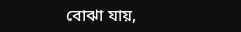বোঝা যায়,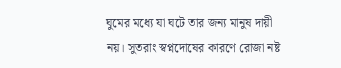ঘুমের মধ্যে যা ঘটে তার জন্য মানুষ দায়ী নয়। সুতরাং স্বপ্নদোষের কারণে রোজা নষ্ট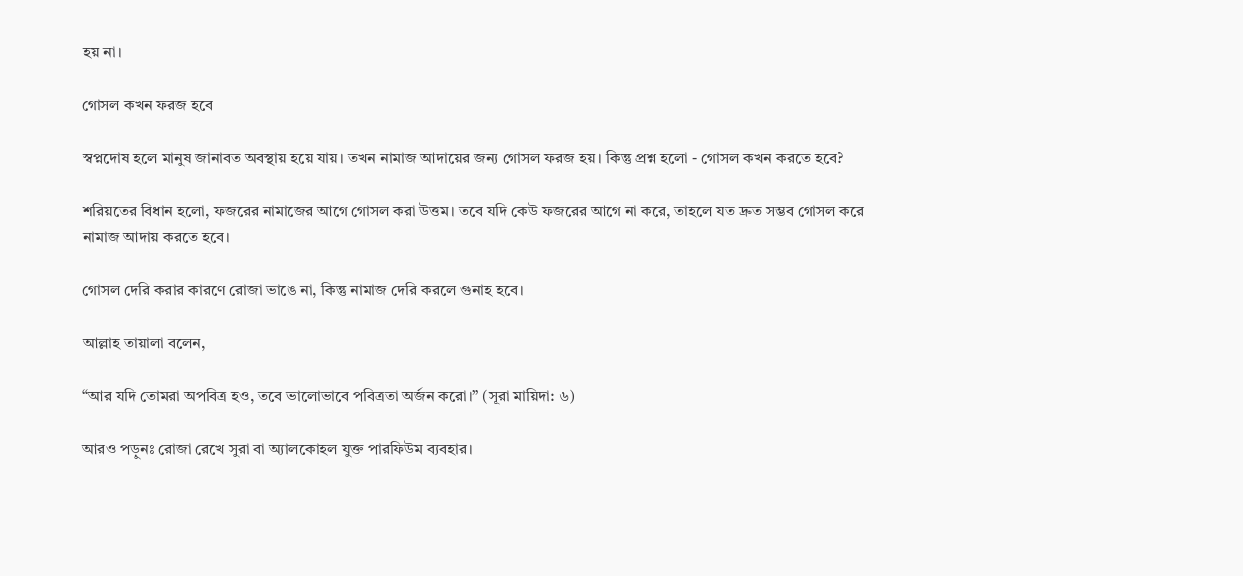হয় না।

গোসল কখন ফরজ হবে

স্বপ্নদোষ হলে মানুষ জানাবত অবস্থায় হয়ে যায়। তখন নামাজ আদায়ের জন্য গোসল ফরজ হয়। কিন্তু প্রশ্ন হলো - গোসল কখন করতে হবে?

শরিয়তের বিধান হলো, ফজরের নামাজের আগে গোসল করা উত্তম। তবে যদি কেউ ফজরের আগে না করে, তাহলে যত দ্রুত সম্ভব গোসল করে নামাজ আদায় করতে হবে।

গোসল দেরি করার কারণে রোজা ভাঙে না, কিন্তু নামাজ দেরি করলে গুনাহ হবে।

আল্লাহ তায়ালা বলেন,

“আর যদি তোমরা অপবিত্র হও, তবে ভালোভাবে পবিত্রতা অর্জন করো।” (সূরা মায়িদা: ৬)

আরও পড়ুনঃ রোজা রেখে সুরা বা অ্যালকোহল যুক্ত পারফিউম ব্যবহার।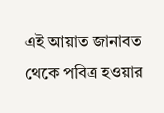এই আয়াত জানাবত থেকে পবিত্র হওয়ার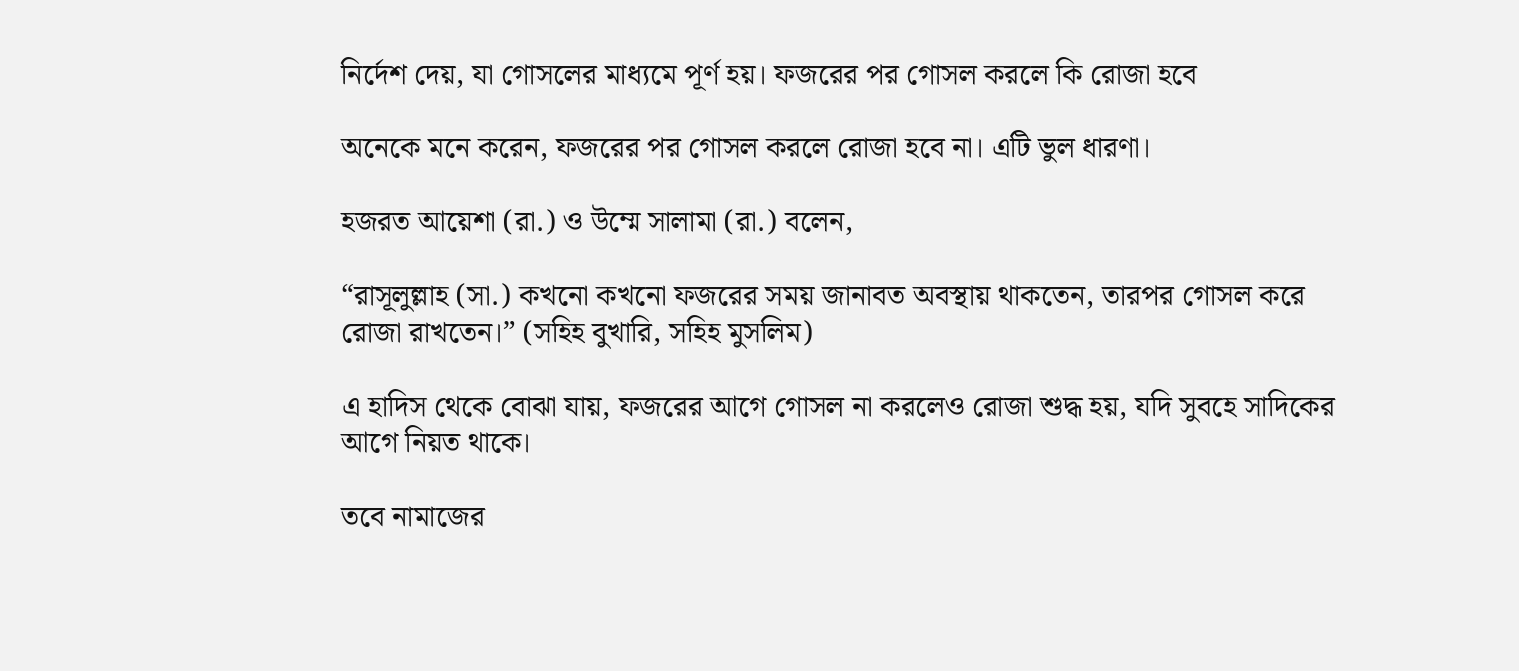নির্দেশ দেয়, যা গোসলের মাধ্যমে পূর্ণ হয়। ফজরের পর গোসল করলে কি রোজা হবে

অনেকে মনে করেন, ফজরের পর গোসল করলে রোজা হবে না। এটি ভুল ধারণা।

হজরত আয়েশা (রা.) ও উম্মে সালামা (রা.) বলেন,

“রাসূলুল্লাহ (সা.) কখনো কখনো ফজরের সময় জানাবত অবস্থায় থাকতেন, তারপর গোসল করে রোজা রাখতেন।” (সহিহ বুখারি, সহিহ মুসলিম)

এ হাদিস থেকে বোঝা যায়, ফজরের আগে গোসল না করলেও রোজা শুদ্ধ হয়, যদি সুবহে সাদিকের আগে নিয়ত থাকে।

তবে নামাজের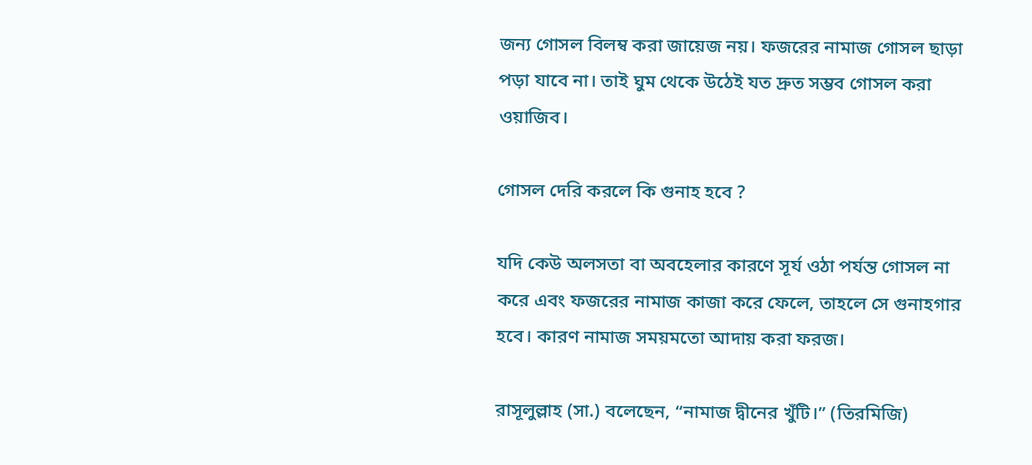জন্য গোসল বিলম্ব করা জায়েজ নয়। ফজরের নামাজ গোসল ছাড়া পড়া যাবে না। তাই ঘুম থেকে উঠেই যত দ্রুত সম্ভব গোসল করা ওয়াজিব।

গোসল দেরি করলে কি গুনাহ হবে ?

যদি কেউ অলসতা বা অবহেলার কারণে সূর্য ওঠা পর্যন্ত গোসল না করে এবং ফজরের নামাজ কাজা করে ফেলে, তাহলে সে গুনাহগার হবে। কারণ নামাজ সময়মতো আদায় করা ফরজ।

রাসূলুল্লাহ (সা.) বলেছেন, “নামাজ দ্বীনের খুঁটি।” (তিরমিজি)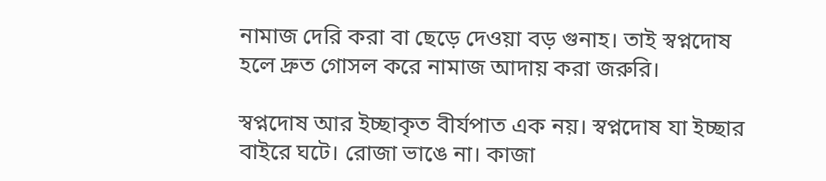নামাজ দেরি করা বা ছেড়ে দেওয়া বড় গুনাহ। তাই স্বপ্নদোষ হলে দ্রুত গোসল করে নামাজ আদায় করা জরুরি।

স্বপ্নদোষ আর ইচ্ছাকৃত বীর্যপাত এক নয়। স্বপ্নদোষ যা ইচ্ছার বাইরে ঘটে। রোজা ভাঙে না। কাজা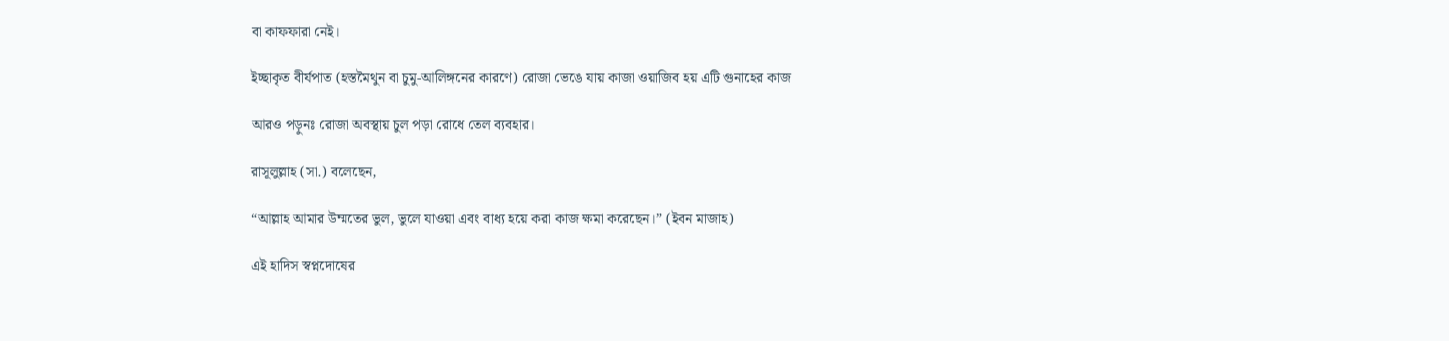বা কাফফারা নেই।

ইচ্ছাকৃত বীর্যপাত (হস্তমৈথুন বা চুমু-আলিঙ্গনের কারণে) রোজা ভেঙে যায় কাজা ওয়াজিব হয় এটি গুনাহের কাজ

আরও পড়ুনঃ রোজা অবস্থায় চুল পড়া রোধে তেল ব্যবহার।

রাসূলুল্লাহ (সা.) বলেছেন,

“আল্লাহ আমার উম্মতের ভুল, ভুলে যাওয়া এবং বাধ্য হয়ে করা কাজ ক্ষমা করেছেন।” (ইবন মাজাহ)

এই হাদিস স্বপ্নদোষের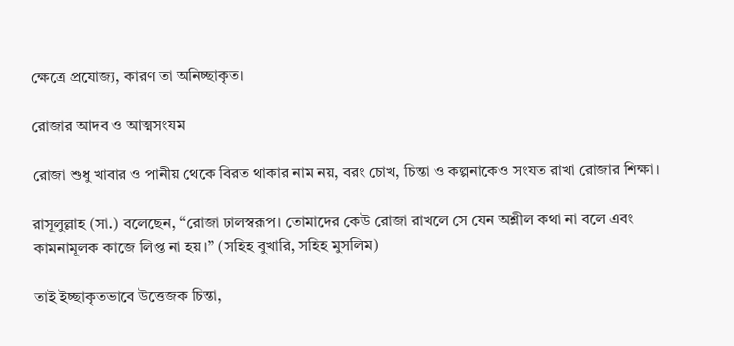ক্ষেত্রে প্রযোজ্য, কারণ তা অনিচ্ছাকৃত।

রোজার আদব ও আত্মসংযম

রোজা শুধু খাবার ও পানীয় থেকে বিরত থাকার নাম নয়, বরং চোখ, চিন্তা ও কল্পনাকেও সংযত রাখা রোজার শিক্ষা।

রাসূলুল্লাহ (সা.) বলেছেন, “রোজা ঢালস্বরূপ। তোমাদের কেউ রোজা রাখলে সে যেন অশ্লীল কথা না বলে এবং কামনামূলক কাজে লিপ্ত না হয়।” (সহিহ বুখারি, সহিহ মুসলিম)

তাই ইচ্ছাকৃতভাবে উত্তেজক চিন্তা,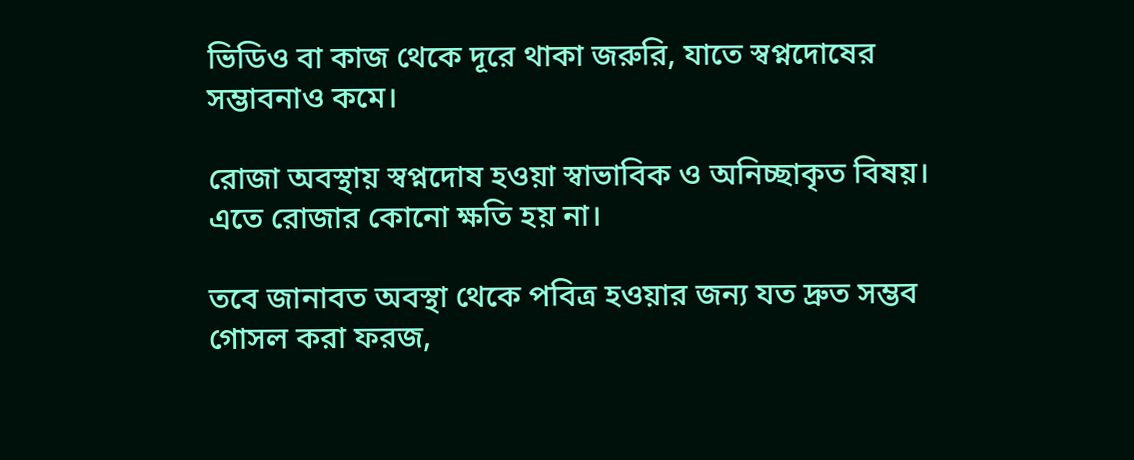ভিডিও বা কাজ থেকে দূরে থাকা জরুরি, যাতে স্বপ্নদোষের সম্ভাবনাও কমে।

রোজা অবস্থায় স্বপ্নদোষ হওয়া স্বাভাবিক ও অনিচ্ছাকৃত বিষয়। এতে রোজার কোনো ক্ষতি হয় না।

তবে জানাবত অবস্থা থেকে পবিত্র হওয়ার জন্য যত দ্রুত সম্ভব গোসল করা ফরজ,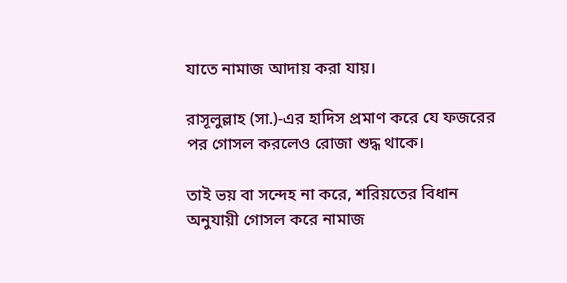যাতে নামাজ আদায় করা যায়।

রাসূলুল্লাহ (সা.)-এর হাদিস প্রমাণ করে যে ফজরের পর গোসল করলেও রোজা শুদ্ধ থাকে।

তাই ভয় বা সন্দেহ না করে, শরিয়তের বিধান অনুযায়ী গোসল করে নামাজ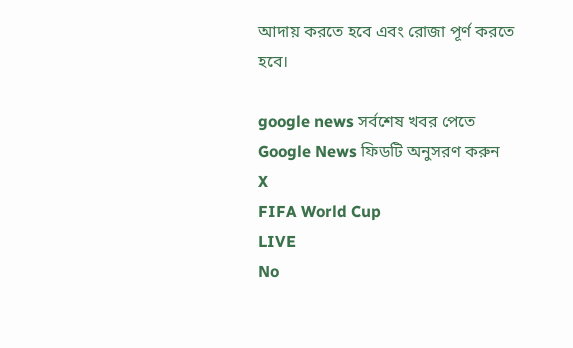আদায় করতে হবে এবং রোজা পূর্ণ করতে হবে।

google news সর্বশেষ খবর পেতে Google News ফিডটি অনুসরণ করুন
X
FIFA World Cup
LIVE
No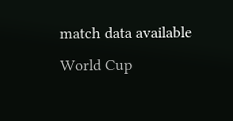match data available
World Cup